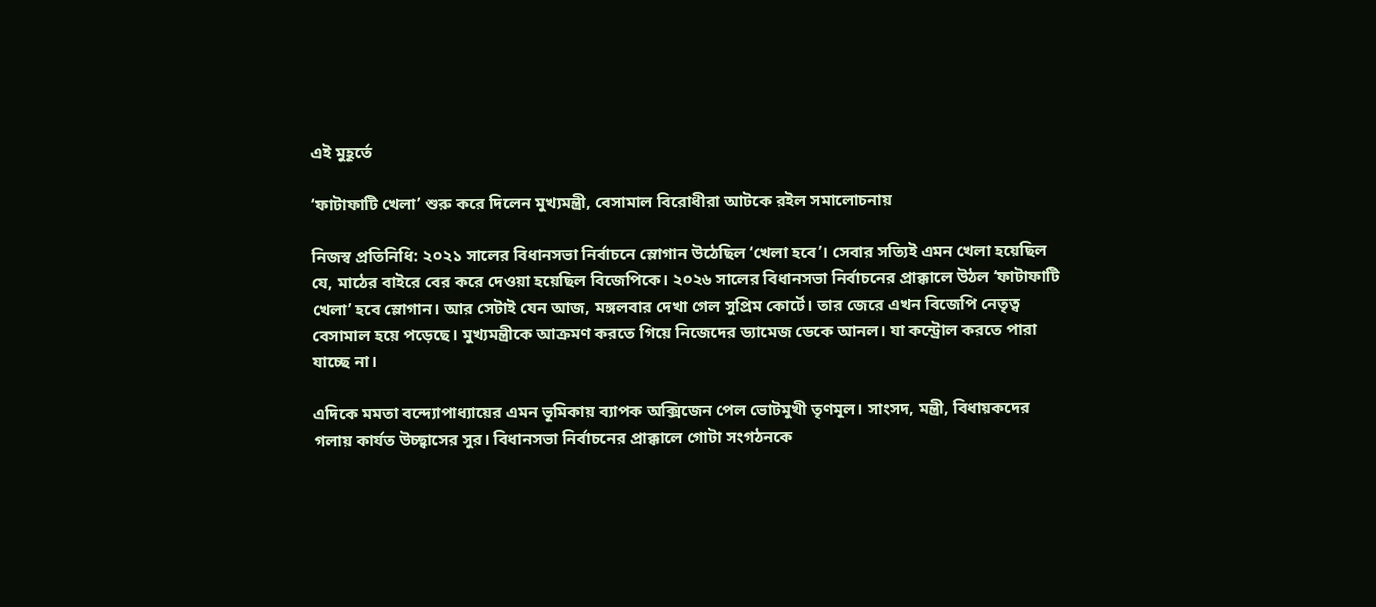এই মুহূর্তে

‘ফাটাফাটি খেলা’ শুরু করে দিলেন মুখ্যমন্ত্রী, বেসামাল বিরোধীরা আটকে রইল সমালোচনায়

নিজস্ব প্রতিনিধি: ২০২১ সালের বিধানসভা নির্বাচনে স্লোগান উঠেছিল ‘খেলা হবে’। সেবার সত্যিই এমন খেলা হয়েছিল যে, মাঠের বাইরে বের করে দেওয়া হয়েছিল বিজেপিকে। ২০২৬ সালের বিধানসভা নির্বাচনের প্রাক্কালে উঠল ‘ফাটাফাটি খেলা’ হবে স্লোগান। আর সেটাই যেন আজ, মঙ্গলবার দেখা গেল সুপ্রিম কোর্টে। তার জেরে এখন বিজেপি নেতৃত্ব বেসামাল হয়ে পড়েছে। মুখ্যমন্ত্রীকে আক্রমণ করতে গিয়ে নিজেদের ড্যামেজ ডেকে আনল। যা কন্ট্রোল করতে পারা যাচ্ছে না।

এদিকে মমতা বন্দ্যোপাধ্যায়ের এমন ভূমিকায় ব্যাপক অক্সিজেন পেল ভোটমুখী তৃণমূল। সাংসদ, মন্ত্রী, বিধায়কদের গলায় কার্যত উচ্ছ্বাসের সুর। বিধানসভা নির্বাচনের প্রাক্কালে গোটা সংগঠনকে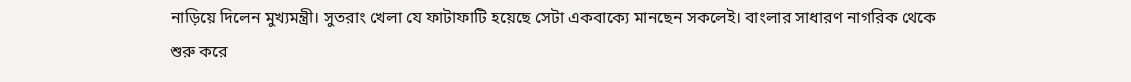নাড়িয়ে দিলেন মুখ্যমন্ত্রী। সুতরাং খেলা যে ফাটাফাটি হয়েছে সেটা একবাক্যে মানছেন সকলেই। বাংলার সাধারণ নাগরিক থেকে শুরু করে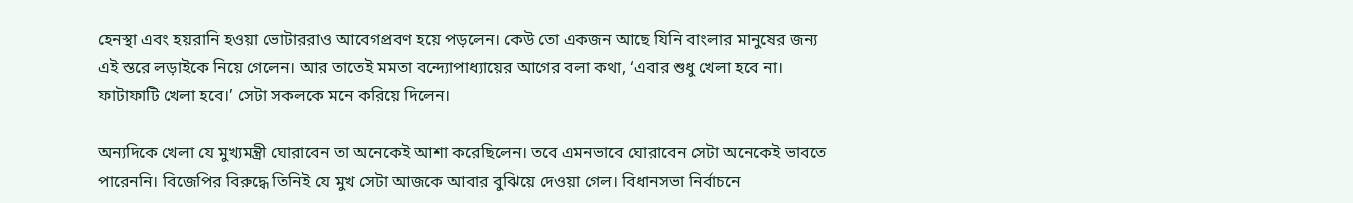হেনস্থা এবং হয়রানি হওয়া ভোটাররাও আবেগপ্রবণ হয়ে পড়লেন। কেউ তো একজন আছে যিনি বাংলার মানুষের জন্য এই স্তরে লড়াইকে নিয়ে গেলেন। আর তাতেই মমতা বন্দ্যোপাধ্যায়ের আগের বলা কথা, ‘এবার শুধু খেলা হবে না। ফাটাফাটি খেলা হবে।’ সেটা সকলকে মনে করিয়ে দিলেন।

অন্যদিকে খেলা যে মুখ্যমন্ত্রী ঘোরাবেন তা অনেকেই আশা করেছিলেন। তবে এমনভাবে ঘোরাবেন সেটা অনেকেই ভাবতে পারেননি। বিজেপির বিরুদ্ধে তিনিই যে মুখ সেটা আজকে আবার বুঝিয়ে দেওয়া গেল। বিধানসভা নির্বাচনে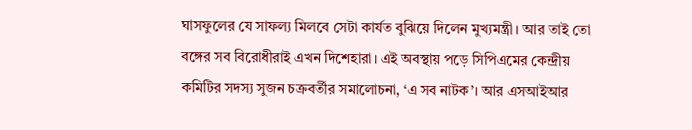ঘাসফুলের যে সাফল্য মিলবে সেটা কার্যত বুঝিয়ে দিলেন মুখ্যমন্ত্রী। আর তাই তো বঙ্গের সব বিরোধীরাই এখন দিশেহারা। এই অবস্থায় পড়ে সিপিএমের কেন্দ্রীয় কমিটির সদস্য সুজন চক্রবর্তীর সমালোচনা, ‘এ সব নাটক’। আর এসআইআর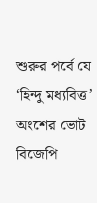শুরুর পর্বে যে ‘হিন্দু মধ্যবিত্ত’ অংশের ভোট বিজেপি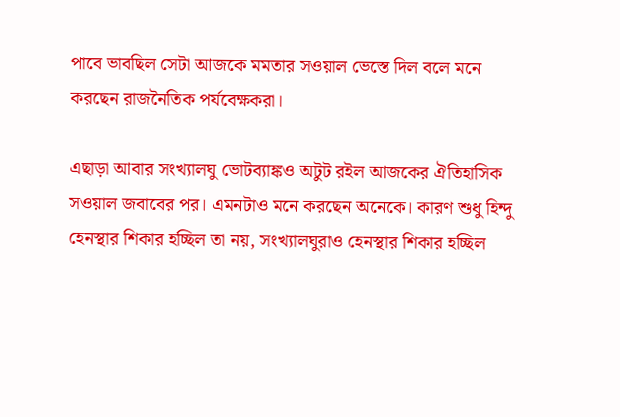পাবে ভাবছিল সেটা আজকে মমতার সওয়াল ভেস্তে দিল বলে মনে করছেন রাজনৈতিক পর্যবেক্ষকরা।

এছাড়া আবার সংখ্যালঘু ভোটব্যাঙ্কও অটুট রইল আজকের ঐতিহাসিক সওয়াল জবাবের পর। এমনটাও মনে করছেন অনেকে। কারণ শুধু হিন্দু হেনস্থার শিকার হচ্ছিল তা নয়, সংখ্যালঘুরাও হেনস্থার শিকার হচ্ছিল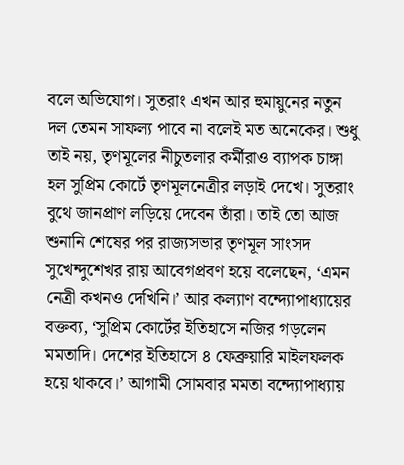বলে অভিযোগ। সুতরাং এখন আর হুমায়ুনের নতুন দল তেমন সাফল্য পাবে না বলেই মত অনেকের। শুধু তাই নয়, তৃণমূলের নীচুতলার কর্মীরাও ব্যাপক চাঙ্গা হল সুপ্রিম কোর্টে তৃণমূলনেত্রীর লড়াই দেখে। সুতরাং বুথে জানপ্রাণ লড়িয়ে দেবেন তাঁরা। তাই তো আজ শুনানি শেষের পর রাজ্যসভার তৃণমূল সাংসদ সুখেন্দুশেখর রায় আবেগপ্রবণ হয়ে বলেছেন, ‘এমন নেত্রী কখনও দেখিনি।’ আর কল্যাণ বন্দ্যোপাধ্যায়ের বক্তব্য, ‘সুপ্রিম কোর্টের ইতিহাসে নজির গড়লেন মমতাদি। দেশের ইতিহাসে ৪ ফেব্রুয়ারি মাইলফলক হয়ে থাকবে।’ আগামী সোমবার মমতা বন্দ্যোপাধ্যায়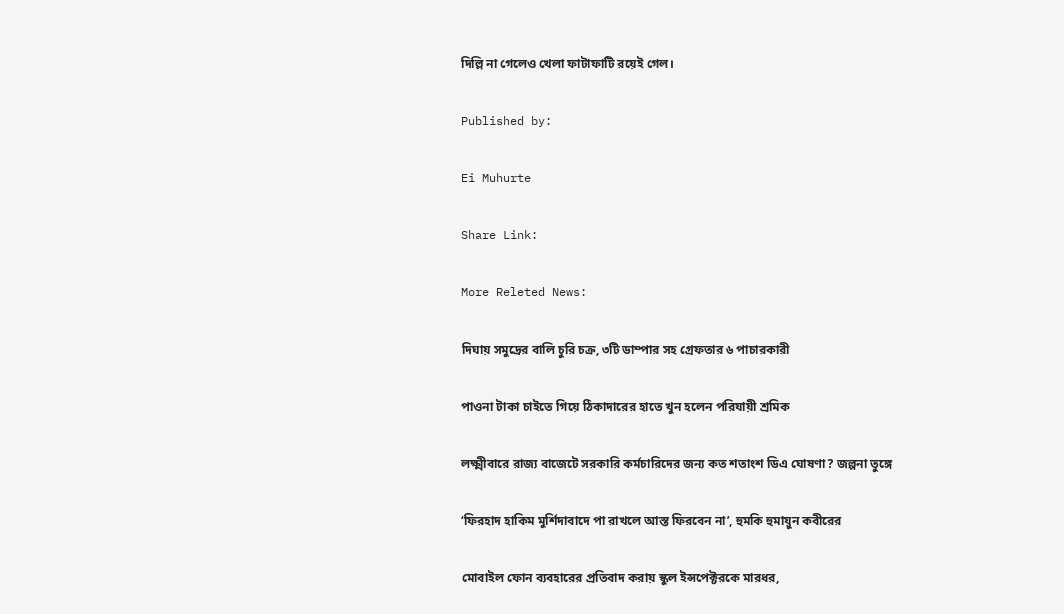দিল্লি না গেলেও খেলা ফাটাফাটি রয়েই গেল।

Published by:

Ei Muhurte

Share Link:

More Releted News:

দিঘায় সমুদ্রের বালি চুরি চক্র, ৩টি ডাম্পার সহ গ্রেফতার ৬ পাচারকারী

পাওনা টাকা চাইতে গিয়ে ঠিকাদারের হাতে খুন হলেন পরিযায়ী শ্রমিক

লক্ষ্মীবারে রাজ্য বাজেটে সরকারি কর্মচারিদের জন্য কত শতাংশ ডিএ ঘোষণা? জল্পনা তুঙ্গে

‘ফিরহাদ হাকিম মুর্শিদাবাদে পা রাখলে আস্ত ফিরবেন না’, হুমকি হুমায়ুন কবীরের

মোবাইল ফোন ব্যবহারের প্রতিবাদ করায় স্কুল ইন্সপেক্টরকে মারধর,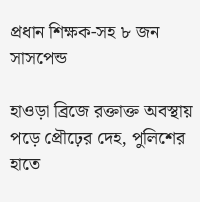প্রধান শিক্ষক-সহ ৮ জন সাসপেন্ড

হাওড়া ব্রিজে রক্তাক্ত অবস্থায় পড়ে প্রৌঢ়ের দেহ, পুলিশের হাতে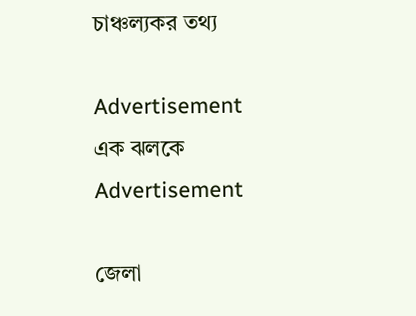চাঞ্চল্যকর তথ্য

Advertisement
এক ঝলকে
Advertisement

জেলা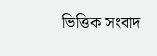ভিত্তিক সংবাদ